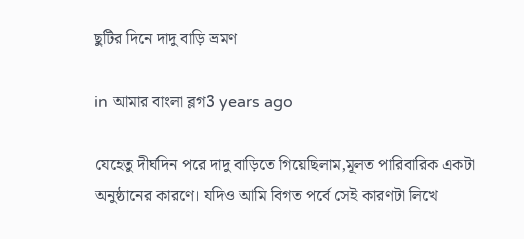ছুটির দিনে দাদু বাড়ি ভ্রমণ

in আমার বাংলা ব্লগ3 years ago

যেহেতু দীর্ঘদিন পরে দাদু বাড়িতে গিয়েছিলাম,মূলত পারিবারিক একটা অনুষ্ঠানের কারণে। যদিও আমি বিগত পর্বে সেই কারণটা লিখে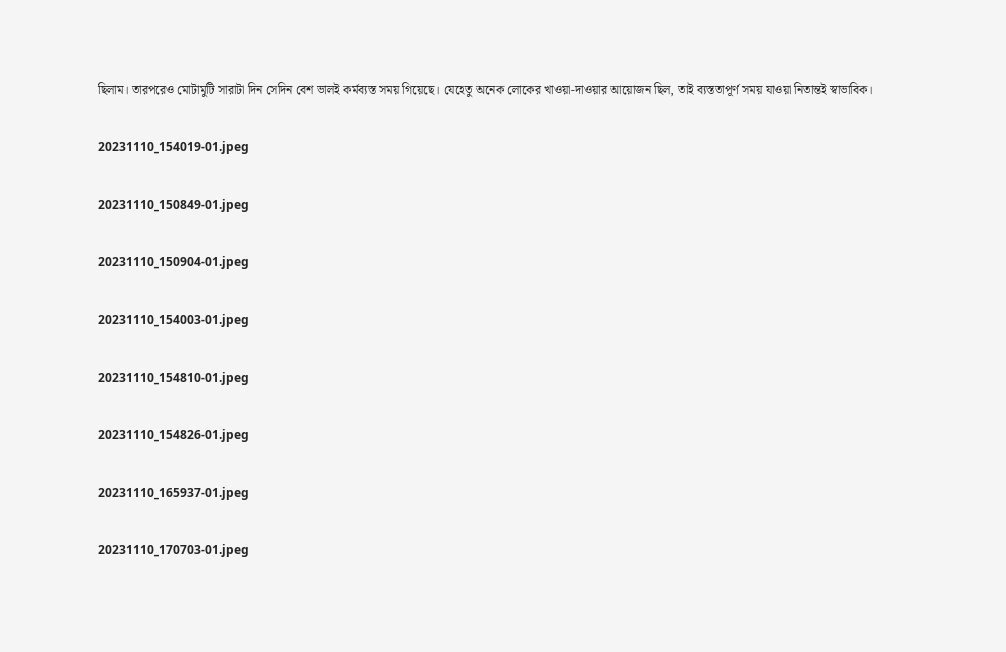ছিলাম। তারপরেও মোটামুটি সারাটা দিন সেদিন বেশ ভালই কর্মব্যস্ত সময় গিয়েছে। যেহেতু অনেক লোকের খাওয়া-দাওয়ার আয়োজন ছিল, তাই ব্যস্ততাপূর্ণ সময় যাওয়া নিতান্তই স্বাভাবিক।

20231110_154019-01.jpeg

20231110_150849-01.jpeg

20231110_150904-01.jpeg

20231110_154003-01.jpeg

20231110_154810-01.jpeg

20231110_154826-01.jpeg

20231110_165937-01.jpeg

20231110_170703-01.jpeg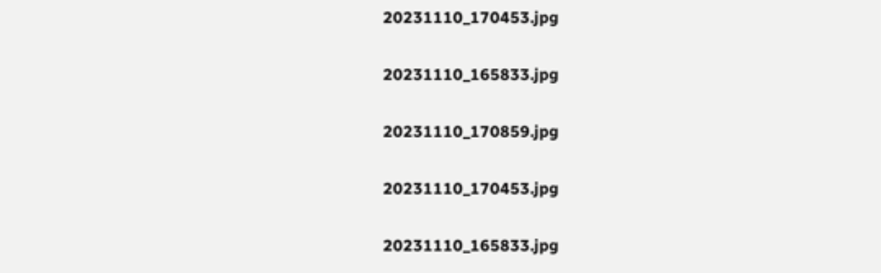20231110_170453.jpg

20231110_165833.jpg

20231110_170859.jpg

20231110_170453.jpg

20231110_165833.jpg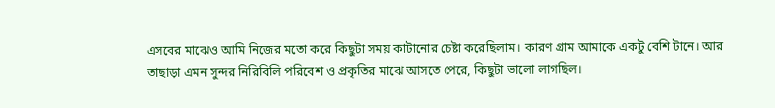এসবের মাঝেও আমি নিজের মতো করে কিছুটা সময় কাটানোর চেষ্টা করেছিলাম। কারণ গ্রাম আমাকে একটু বেশি টানে। আর তাছাড়া এমন সুন্দর নিরিবিলি পরিবেশ ও প্রকৃতির মাঝে আসতে পেরে, কিছুটা ভালো লাগছিল।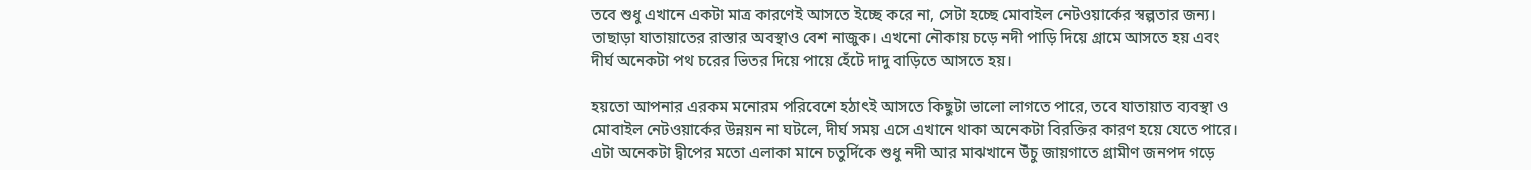তবে শুধু এখানে একটা মাত্র কারণেই আসতে ইচ্ছে করে না, সেটা হচ্ছে মোবাইল নেটওয়ার্কের স্বল্পতার জন্য। তাছাড়া যাতায়াতের রাস্তার অবস্থাও বেশ নাজুক। এখনো নৌকায় চড়ে নদী পাড়ি দিয়ে গ্রামে আসতে হয় এবং দীর্ঘ অনেকটা পথ চরের ভিতর দিয়ে পায়ে হেঁটে দাদু বাড়িতে আসতে হয়।

হয়তো আপনার এরকম মনোরম পরিবেশে হঠাৎই আসতে কিছুটা ভালো লাগতে পারে, তবে যাতায়াত ব্যবস্থা ও মোবাইল নেটওয়ার্কের উন্নয়ন না ঘটলে, দীর্ঘ সময় এসে এখানে থাকা অনেকটা বিরক্তির কারণ হয়ে যেতে পারে। এটা অনেকটা দ্বীপের মতো এলাকা মানে চতুর্দিকে শুধু নদী আর মাঝখানে উঁচু জায়গাতে গ্রামীণ জনপদ গড়ে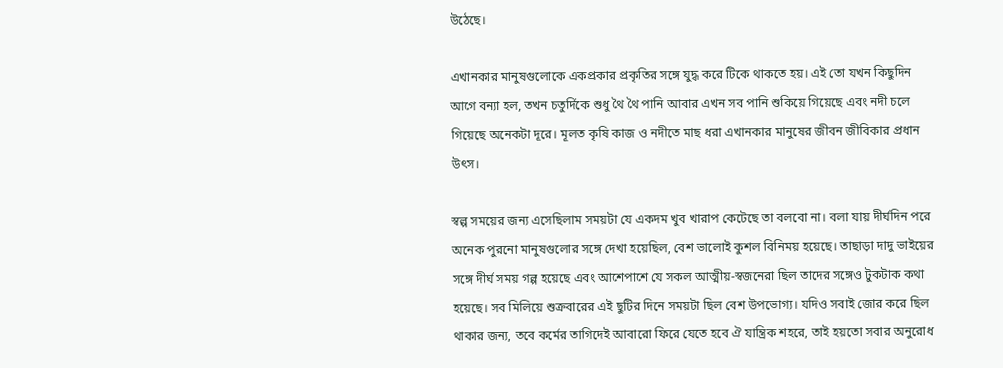উঠেছে।

এখানকার মানুষগুলোকে একপ্রকার প্রকৃতির সঙ্গে যুদ্ধ করে টিকে থাকতে হয়। এই তো যখন কিছুদিন আগে বন্যা হল, তখন চতুর্দিকে শুধু থৈ থৈ পানি আবার এখন সব পানি শুকিয়ে গিয়েছে এবং নদী চলে গিয়েছে অনেকটা দূরে। মূলত কৃষি কাজ ও নদীতে মাছ ধরা এখানকার মানুষের জীবন জীবিকার প্রধান উৎস।

স্বল্প সময়ের জন্য এসেছিলাম সময়টা যে একদম খুব খারাপ কেটেছে তা বলবো না। বলা যায় দীর্ঘদিন পরে অনেক পুরনো মানুষগুলোর সঙ্গে দেখা হয়েছিল, বেশ ভালোই কুশল বিনিময় হয়েছে। তাছাড়া দাদু ভাইয়ের সঙ্গে দীর্ঘ সময় গল্প হয়েছে এবং আশেপাশে যে সকল আত্মীয়-স্বজনেরা ছিল তাদের সঙ্গেও টুকটাক কথা হয়েছে। সব মিলিয়ে শুক্রবারের এই ছুটির দিনে সময়টা ছিল বেশ উপভোগ্য। যদিও সবাই জোর করে ছিল থাকার জন্য, তবে কর্মের তাগিদেই আবারো ফিরে যেতে হবে ঐ যান্ত্রিক শহরে, তাই হয়তো সবার অনুরোধ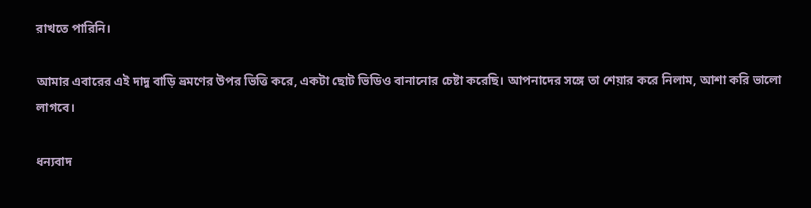রাখতে পারিনি।

আমার এবারের এই দাদু বাড়ি ভ্রমণের উপর ভিত্তি করে, একটা ছোট ভিডিও বানানোর চেষ্টা করেছি। আপনাদের সঙ্গে তা শেয়ার করে নিলাম, আশা করি ভালো লাগবে।

ধন্যবাদ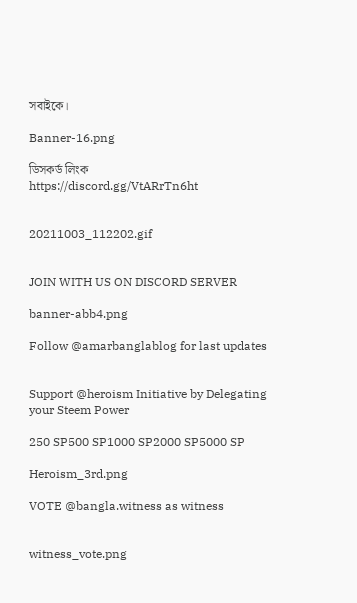সবাইকে।

Banner-16.png

ডিসকর্ড লিংক
https://discord.gg/VtARrTn6ht


20211003_112202.gif


JOIN WITH US ON DISCORD SERVER

banner-abb4.png

Follow @amarbanglablog for last updates


Support @heroism Initiative by Delegating your Steem Power

250 SP500 SP1000 SP2000 SP5000 SP

Heroism_3rd.png

VOTE @bangla.witness as witness


witness_vote.png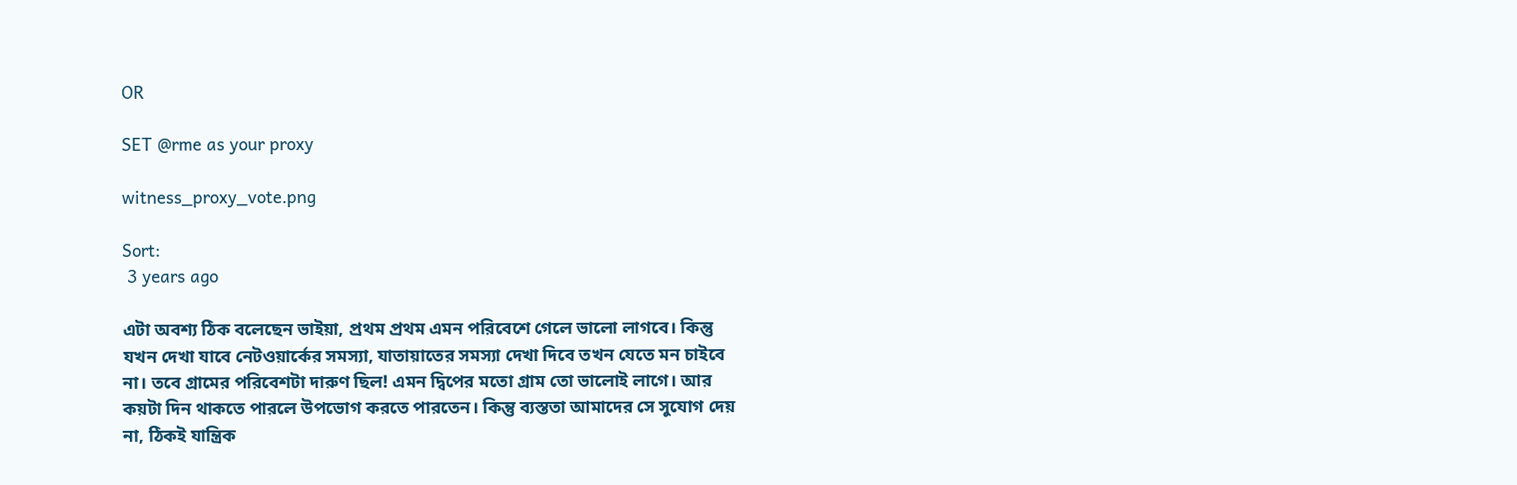OR

SET @rme as your proxy

witness_proxy_vote.png

Sort:
 3 years ago

এটা অবশ্য ঠিক বলেছেন ভাইয়া, প্রথম প্রথম এমন পরিবেশে গেলে ভালো লাগবে। কিন্তু যখন দেখা যাবে নেটওয়ার্কের সমস্যা, যাতায়াতের সমস্যা দেখা দিবে তখন যেতে মন চাইবে না। তবে গ্রামের পরিবেশটা দারুণ ছিল! এমন দ্বিপের মতো গ্রাম তো ভালোই লাগে। আর কয়টা দিন থাকতে পারলে উপভোগ করতে পারতেন। কিন্তু ব্যস্ততা আমাদের সে সুযোগ দেয় না, ঠিকই যান্ত্রিক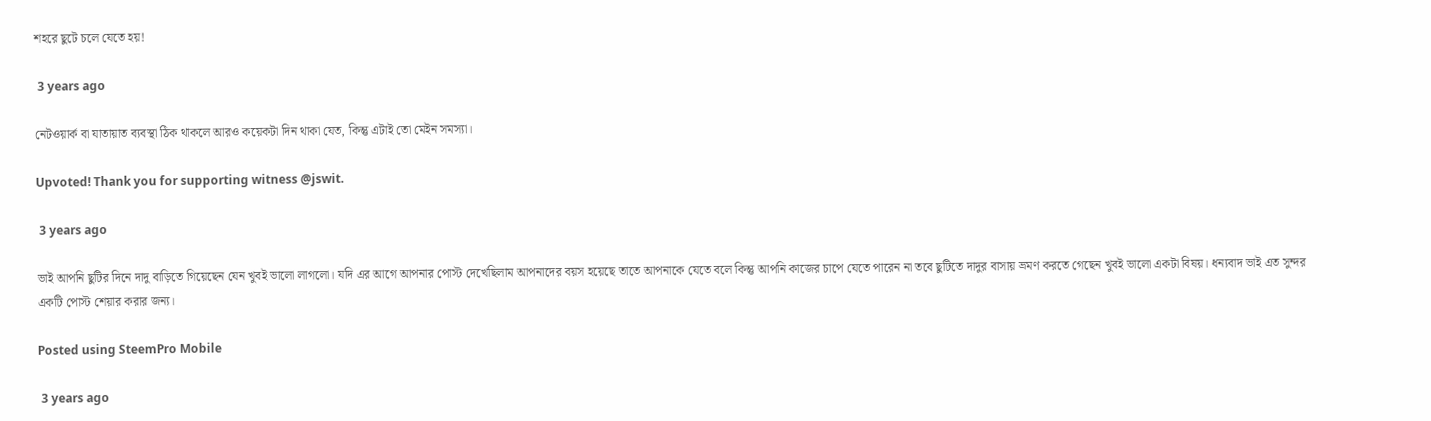শহরে ছুটে চলে যেতে হয়!

 3 years ago

নেটওয়ার্ক বা যাতায়াত ব্যবস্থা ঠিক থাকলে আরও কয়েকটা দিন থাকা যেত, কিন্তু এটাই তো মেইন সমস্যা।

Upvoted! Thank you for supporting witness @jswit.

 3 years ago

ভাই আপনি ছুটির দিনে দাদু বাড়িতে গিয়েছেন যেন খুবই ভালো লাগলো। যদি এর আগে আপনার পোস্ট দেখেছিলাম আপনাদের বয়স হয়েছে তাতে আপনাকে যেতে বলে কিন্তু আপনি কাজের চাপে যেতে পারেন না তবে ছুটিতে দাদুর বাসায় ভ্রমণ করতে গেছেন খুবই ভালো একটা বিষয়। ধন্যবাদ ভাই এত সুন্দর একটি পোস্ট শেয়ার করার জন্য।

Posted using SteemPro Mobile

 3 years ago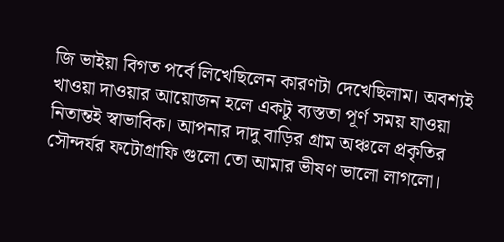জি ভাইয়া বিগত পর্বে লিখেছিলেন কারণটা দেখেছিলাম। অবশ্যই খাওয়া দাওয়ার আয়োজন হলে একটু ব্যস্ততা পূর্ণ সময় যাওয়া নিতান্তই স্বাভাবিক। আপনার দাদু বাড়ির গ্রাম অঞ্চলে প্রকৃতির সৌন্দর্যর ফটোগ্রাফি গুলো তো আমার ভীষণ ভালো লাগলো।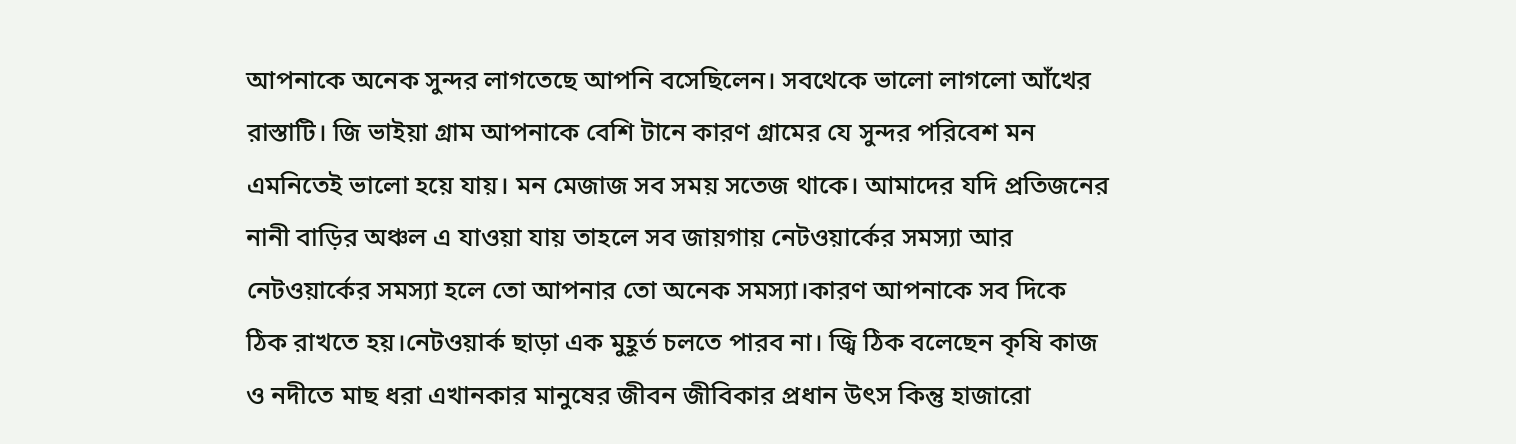আপনাকে অনেক সুন্দর লাগতেছে আপনি বসেছিলেন। সবথেকে ভালো লাগলো আঁখের রাস্তাটি। জি ভাইয়া গ্রাম আপনাকে বেশি টানে কারণ গ্রামের যে সুন্দর পরিবেশ মন এমনিতেই ভালো হয়ে যায়। মন মেজাজ সব সময় সতেজ থাকে। আমাদের যদি প্রতিজনের নানী বাড়ির অঞ্চল এ যাওয়া যায় তাহলে সব জায়গায় নেটওয়ার্কের সমস্যা আর নেটওয়ার্কের সমস্যা হলে তো আপনার তো অনেক সমস্যা।কারণ আপনাকে সব দিকে ঠিক রাখতে হয়।নেটওয়ার্ক ছাড়া এক মুহূর্ত চলতে পারব না। জ্বি ঠিক বলেছেন কৃষি কাজ ও নদীতে মাছ ধরা এখানকার মানুষের জীবন জীবিকার প্রধান উৎস কিন্তু হাজারো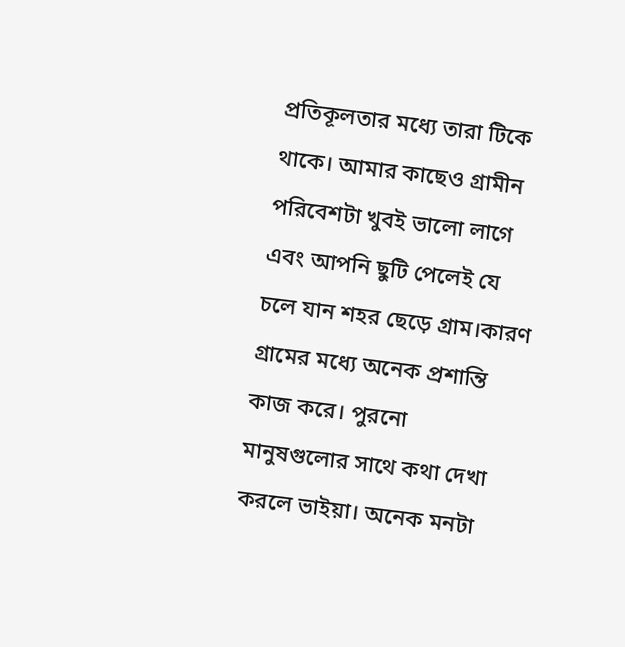প্রতিকূলতার মধ্যে তারা টিকে থাকে। আমার কাছেও গ্রামীন পরিবেশটা খুবই ভালো লাগে এবং আপনি ছুটি পেলেই যে চলে যান শহর ছেড়ে গ্রাম।কারণ গ্রামের মধ্যে অনেক প্রশান্তি কাজ করে। পুরনো মানুষগুলোর সাথে কথা দেখা করলে ভাইয়া। অনেক মনটা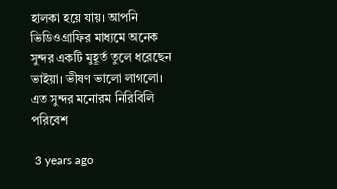হালকা হয়ে যায়। আপনি ভিডিওগ্রাফির মাধ্যমে অনেক সুন্দর একটি মুহূর্ত তুলে ধরেছেন ভাইয়া। ভীষণ ভালো লাগলো। এত সুন্দর মনোরম নিরিবিলি পরিবেশ

 3 years ago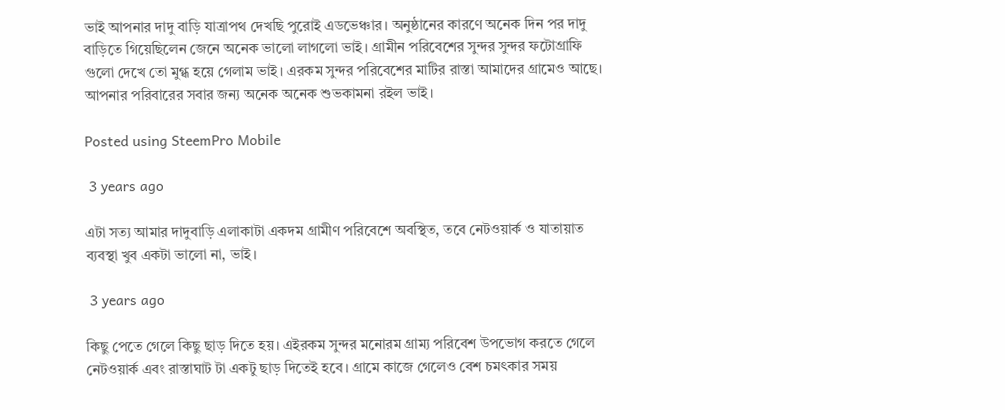ভাই আপনার দাদু বাড়ি যাত্রাপথ দেখছি পুরোই এডভেঞ্চার। অনুষ্ঠানের কারণে অনেক দিন পর দাদু বাড়িতে গিয়েছিলেন জেনে অনেক ভালো লাগলো ভাই। গ্রামীন পরিবেশের সুন্দর সুন্দর ফটোগ্রাফি গুলো দেখে তো মুগ্ধ হয়ে গেলাম ভাই। এরকম সুন্দর পরিবেশের মাটির রাস্তা আমাদের গ্রামেও আছে। আপনার পরিবারের সবার জন্য অনেক অনেক শুভকামনা রইল ভাই।

Posted using SteemPro Mobile

 3 years ago

এটা সত্য আমার দাদুবাড়ি এলাকাটা একদম গ্রামীণ পরিবেশে অবস্থিত, তবে নেটওয়ার্ক ও যাতায়াত ব্যবস্থা খুব একটা ভালো না, ভাই।

 3 years ago

কিছু পেতে গেলে কিছু ছাড় দিতে হয়। এইরকম সুন্দর মনোরম গ্রাম‍্য পরিবেশ উপভোগ করতে গেলে নেটওয়ার্ক এবং রাস্তাঘাট টা একটু ছাড় দিতেই হবে। গ্রামে কাজে গেলেও বেশ চমৎকার সময়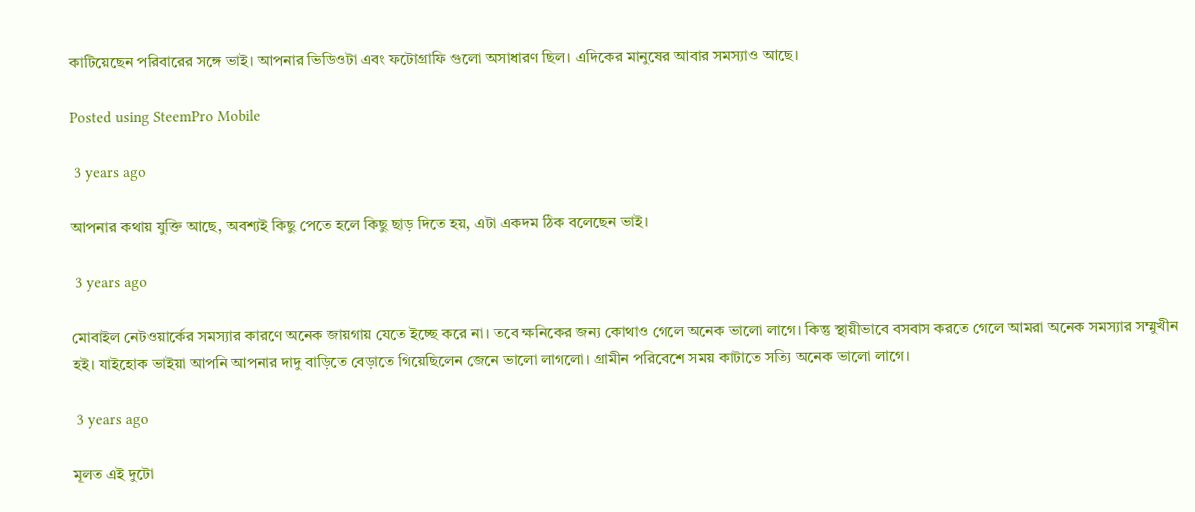কাটিয়েছেন পরিবারের সঙ্গে ভাই। আপনার ভিডিওটা এবং ফটোগ্রাফি গুলো অসাধারণ ছিল। এদিকের মানুষের আবার সমস‍্যাও আছে।

Posted using SteemPro Mobile

 3 years ago

আপনার কথায় যুক্তি আছে, অবশ্যই কিছু পেতে হলে কিছু ছাড় দিতে হয়, এটা একদম ঠিক বলেছেন ভাই।

 3 years ago

মোবাইল নেটওয়ার্কের সমস্যার কারণে অনেক জায়গায় যেতে ইচ্ছে করে না। তবে ক্ষনিকের জন্য কোথাও গেলে অনেক ভালো লাগে। কিন্তু স্থায়ীভাবে বসবাস করতে গেলে আমরা অনেক সমস্যার সম্মুখীন হই। যাইহোক ভাইয়া আপনি আপনার দাদু বাড়িতে বেড়াতে গিয়েছিলেন জেনে ভালো লাগলো। গ্রামীন পরিবেশে সময় কাটাতে সত্যি অনেক ভালো লাগে।

 3 years ago

মূলত এই দুটো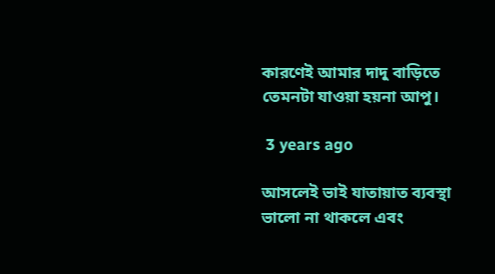কারণেই আমার দাদু বাড়িতে তেমনটা যাওয়া হয়না আপু।

 3 years ago

আসলেই ভাই যাতায়াত ব্যবস্থা ভালো না থাকলে এবং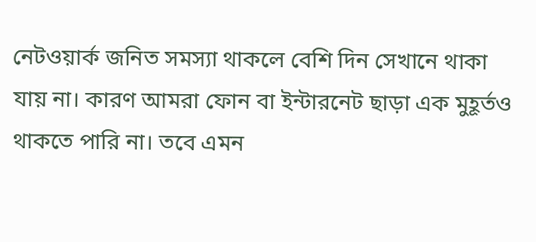নেটওয়ার্ক জনিত সমস্যা থাকলে বেশি দিন সেখানে থাকা যায় না। কারণ আমরা ফোন বা ইন্টারনেট ছাড়া এক মুহূর্তও থাকতে পারি না। তবে এমন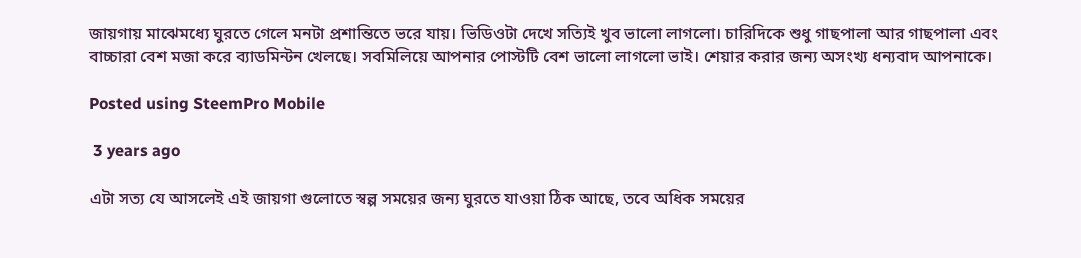জায়গায় মাঝেমধ্যে ঘুরতে গেলে মনটা প্রশান্তিতে ভরে যায়। ভিডিওটা দেখে সত্যিই খুব ভালো লাগলো। চারিদিকে শুধু গাছপালা আর গাছপালা এবং বাচ্চারা বেশ মজা করে ব্যাডমিন্টন খেলছে। সবমিলিয়ে আপনার পোস্টটি বেশ ভালো লাগলো ভাই। শেয়ার করার জন্য অসংখ্য ধন্যবাদ আপনাকে।

Posted using SteemPro Mobile

 3 years ago

এটা সত্য যে আসলেই এই জায়গা গুলোতে স্বল্প সময়ের জন্য ঘুরতে যাওয়া ঠিক আছে, তবে অধিক সময়ের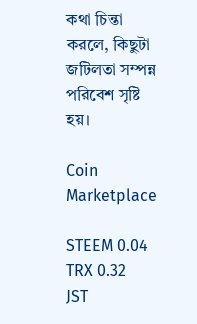কথা চিন্তা করলে, কিছুটা জটিলতা সম্পন্ন পরিবেশ সৃষ্টি হয়।

Coin Marketplace

STEEM 0.04
TRX 0.32
JST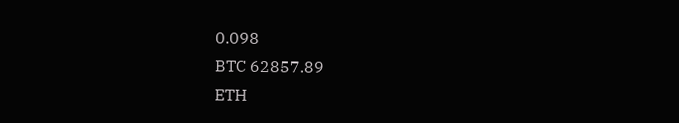0.098
BTC 62857.89
ETH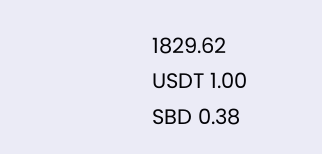1829.62
USDT 1.00
SBD 0.38